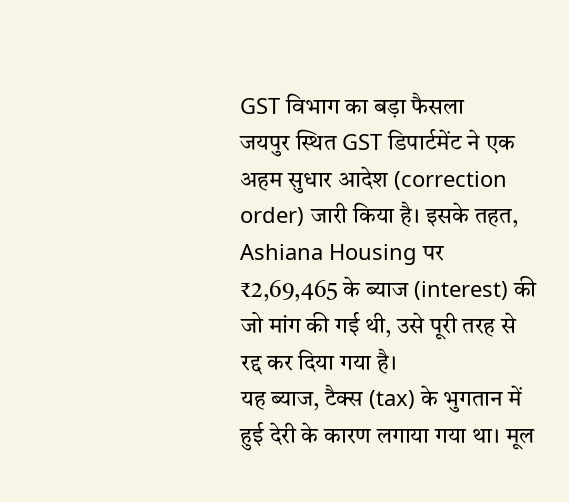GST विभाग का बड़ा फैसला
जयपुर स्थित GST डिपार्टमेंट ने एक अहम सुधार आदेश (correction order) जारी किया है। इसके तहत, Ashiana Housing पर ₹2,69,465 के ब्याज (interest) की जो मांग की गई थी, उसे पूरी तरह से रद्द कर दिया गया है।
यह ब्याज, टैक्स (tax) के भुगतान में हुई देरी के कारण लगाया गया था। मूल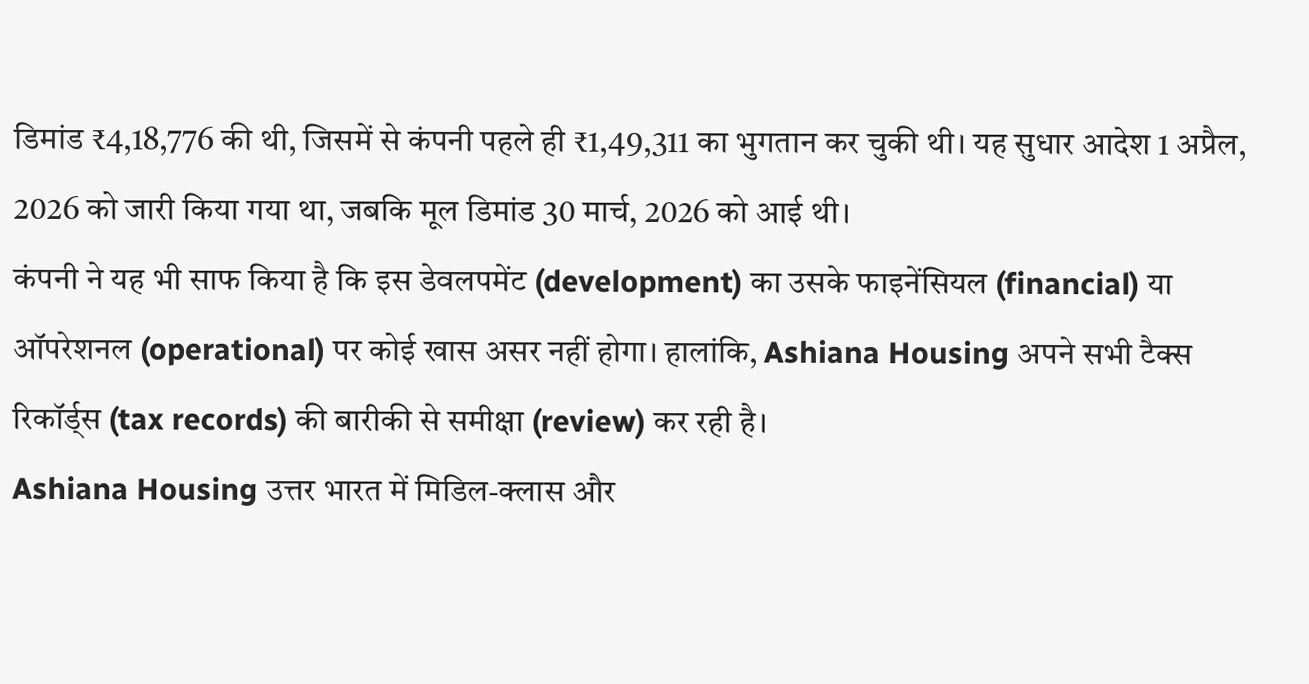डिमांड ₹4,18,776 की थी, जिसमें से कंपनी पहले ही ₹1,49,311 का भुगतान कर चुकी थी। यह सुधार आदेश 1 अप्रैल, 2026 को जारी किया गया था, जबकि मूल डिमांड 30 मार्च, 2026 को आई थी।
कंपनी ने यह भी साफ किया है कि इस डेवलपमेंट (development) का उसके फाइनेंसियल (financial) या ऑपरेशनल (operational) पर कोई खास असर नहीं होगा। हालांकि, Ashiana Housing अपने सभी टैक्स रिकॉर्ड्स (tax records) की बारीकी से समीक्षा (review) कर रही है।
Ashiana Housing उत्तर भारत में मिडिल-क्लास और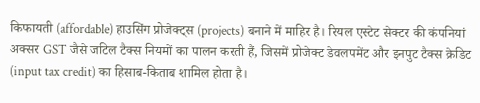किफायती (affordable) हाउसिंग प्रोजेक्ट्स (projects) बनाने में माहिर है। रियल एस्टेट सेक्टर की कंपनियां अक्सर GST जैसे जटिल टैक्स नियमों का पालन करती हैं, जिसमें प्रोजेक्ट डेवलपमेंट और इनपुट टैक्स क्रेडिट (input tax credit) का हिसाब-किताब शामिल होता है।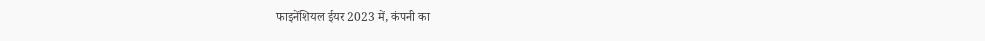फाइनेंशियल ईयर 2023 में, कंपनी का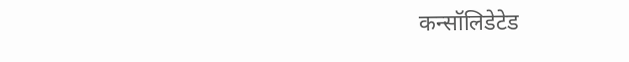कन्सॉलिडेटेड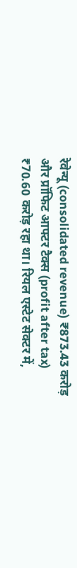रेवेन्यू (consolidated revenue) ₹873.43 करोड़ और प्रॉफिट आफ्टर टैक्स (profit after tax) ₹70.60 करोड़ रहा था। रियल एस्टेट सेक्टर में,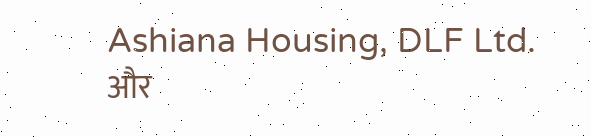Ashiana Housing, DLF Ltd. और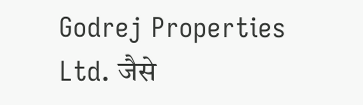Godrej Properties Ltd. जैसे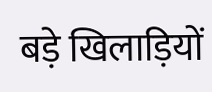बड़े खिलाड़ियों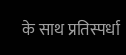के साथ प्रतिस्पर्धा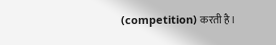(competition) करती है।